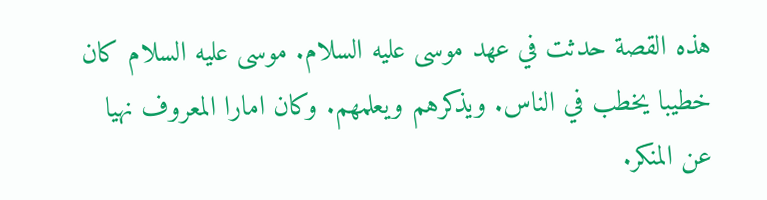هذه القصة حدثت في عهد موسى عليه السلام. موسى عليه السلام كان خطيبا يخطب في الناس. ويذكرهم ويعلمهم. وكان امارا المعروف نهيا عن المنكر.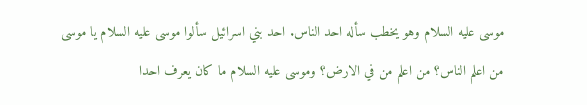موسى عليه السلام وهو يخطب سأله احد الناس. احد بني اسرائيل سألوا موسى عليه السلام يا موسى
من اعلم الناس؟ من اعلم من في الارض؟ وموسى عليه السلام ما كان يعرف احدا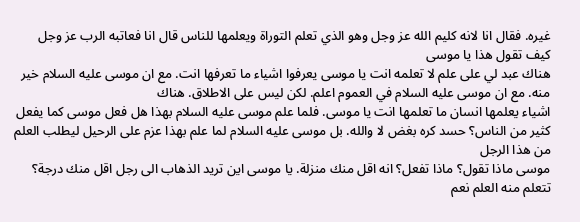غيره. فقال انا لانه كليم الله عز وجل وهو الذي تعلم التوراة ويعلمها للناس قال انا فعاتبه الرب عز وجل كيف تقول هذا يا موسى
هناك عبد لي على علم لا تعلمه انت يا موسى يعرفوا اشياء ما تعرفها انت. مع ان موسى عليه السلام خير منه. مع ان موسى عليه السلام في العموم اعلم. لكن ليس على الاطلاق. هناك
اشياء يعلمها انسان ما تعلمها انت يا موسى. فلما علم موسى عليه السلام بهذا هل فعل موسى كما يفعل كثير من الناس؟ حسد كره بغض لا والله. بل موسى عليه السلام لما علم بهذا عزم على الرحيل ليطلب العلم من هذا الرجل
موسى ماذا تقول؟ ماذا تفعل؟ انه اقل منك منزلة. يا موسى اين تريد الذهاب الى رجل اقل منك درجة؟ تتعلم منه العلم نعم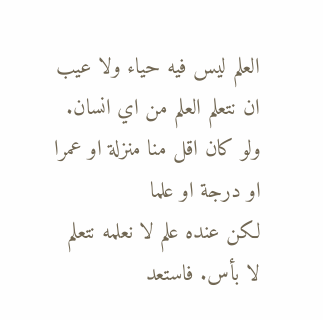العلم ليس فيه حياء ولا عيب ان نتعلم العلم من اي انسان. ولو كان اقل منا منزلة او عمرا او درجة او علما
لكن عنده علم لا نعلمه نتعلم لا بأس. فاستعد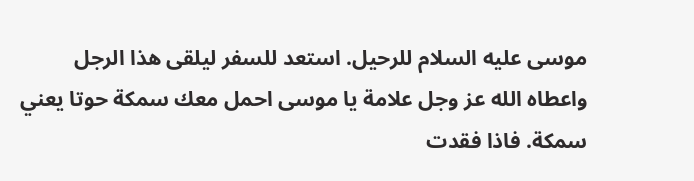موسى عليه السلام للرحيل. استعد للسفر ليلقى هذا الرجل واعطاه الله عز وجل علامة يا موسى احمل معك سمكة حوتا يعني سمكة. فاذا فقدت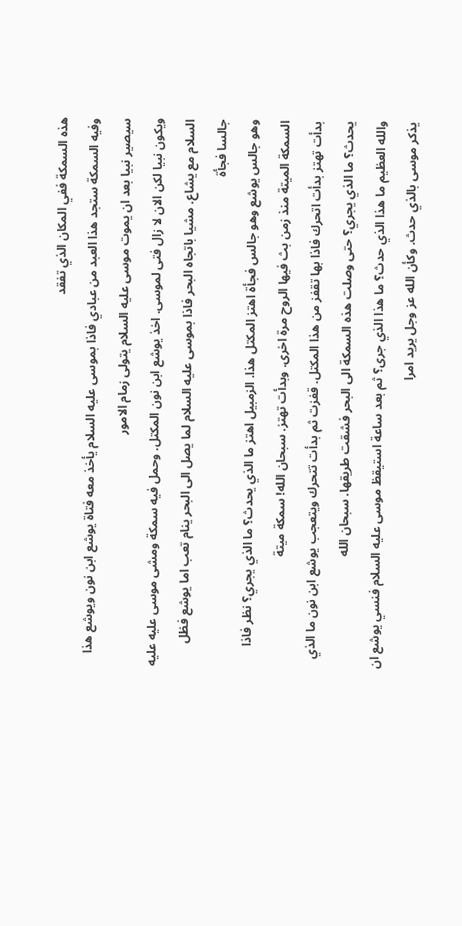هذه السمكة ففي المكان الذي تفقد
وفيه السمكة ستجد هذا العبد من عبادي فاذا بموسى عليه السلام يأخذ معه فتاة يوشع ابن نون ويوشع هذا سيصير نبيا بعد ان يموت موسى عليه السلام يتولى زمام الامور
ويكون نبيا لكن الان لا زال فتى لموسى. اخذ يوشع ابن نون المكتل. وحمل فيه سمكة ومشى موسى عليه عليه السلام مع يشاع. مشيا باتجاه البحر فاذا بموسى عليه السلام لما يصل الى البحر ينام تعب اما يوشع فظل جالسا فجأة
وهو جالس يوشع وهو جالس فجأة اهتز المكتل هذا. الزمبيل اهتز ما الذي يحدث؟ ما الذي يجري؟ نظر فاذا السمكة الميتة منذ زمن بث فيها الروح مرة اخرى. وبدأت تهتز. سبحان الله! سمكة ميتة
بدأت تهتز بدأت اتحرك فاذا بها تقفز من هذا المكتل. قفزت ثم بدأت تتحرك ويتعجب يوشع ابن نون ما الذي يحدث؟ ما الذي يجري؟ حتى وصلت هذه السمكة الى البحر فشقت طريقها. سبحان الله
والله العظيم ما هذا الذي حدث؟ ما هذا الذي جرى؟ ثم بعد ساعة استيقظ موسى عليه السلام فنسي يوشع ان يذكر موسى بالذي حدث. وكأن الله عز وجل يريد امرا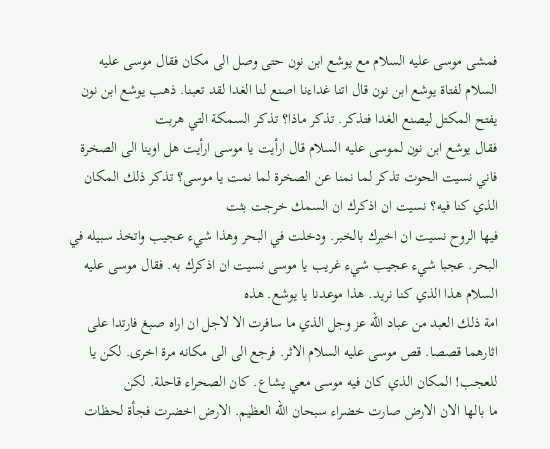فمشى موسى عليه السلام مع يوشع ابن نون حتى وصل الى مكان فقال موسى عليه السلام لفتاة يوشع ابن نون قال اتنا غداءنا اصنع لنا الغدا لقد تعبنا. ذهب يوشع ابن نون يفتح المكتل ليصنع الغدا فتذكر. تذكر ماذا؟ تذكر السمكة التي هربت
فقال يوشع ابن نون لموسى عليه السلام قال ارأيت يا موسى ارأيت هل اوينا الى الصخرة فاني نسيت الحوت تذكر لما نمنا عن الصخرة لما نمت يا موسى؟ تذكر ذلك المكان الذي كنا فيه؟ نسيت ان اذكرك ان السمك خرجت بثت
فيها الروح نسيت ان اخبرك بالخبر. ودخلت في البحر وهذا شيء عجيب واتخذ سبيله في البحر. عجبا شيء عجيب شيء غريب يا موسى نسيت ان اذكرك به. فقال موسى عليه السلام هذا الذي كنا نريد. هذا موعدنا يا يوشع. هذه
امة ذلك العبد من عباد الله عز وجل الذي ما سافرت الا لاجل ان اراه صبغ فارتدا على اثارهما قصصا. قص موسى عليه السلام الاثر. فرجع الى الى مكانه مرة اخرى. لكن يا للعجب! المكان الذي كان فيه موسى معي يشاع. كان الصحراء قاحلة. لكن
ما بالها الان الارض صارت خضراء سبحان الله العظيم. الارض اخضرت فجأة لحظات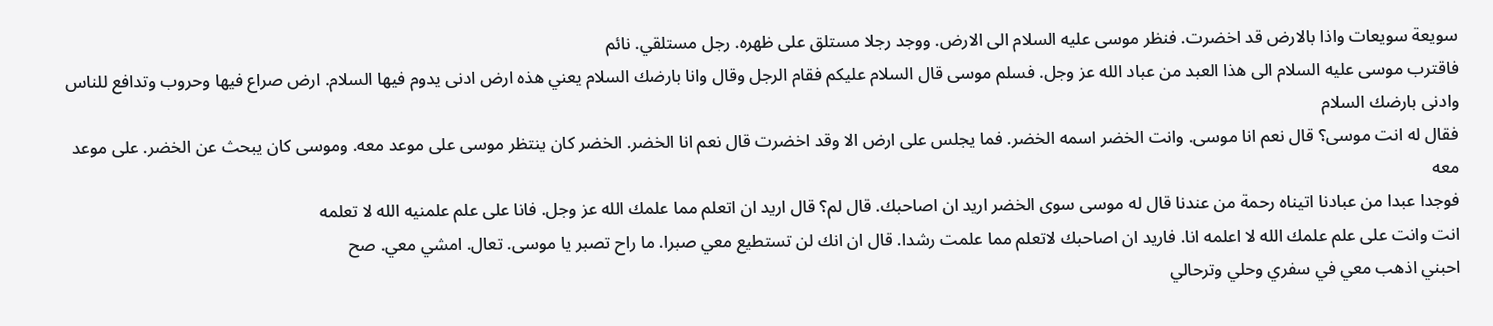سويعة سويعات واذا بالارض قد اخضرت. فنظر موسى عليه السلام الى الارض. ووجد رجلا مستلق على ظهره. رجل مستلقي. نائم
فاقترب موسى عليه السلام الى هذا العبد من عباد الله عز وجل. فسلم موسى قال السلام عليكم فقام الرجل وقال وانا بارضك السلام يعني هذه ارض ادنى يدوم فيها السلام. ارض صراع فيها وحروب وتدافع للناس وادنى بارضك السلام
فقال له انت موسى؟ قال نعم انا موسى. وانت الخضر اسمه الخضر. فما يجلس على ارض الا وقد اخضرت قال نعم انا الخضر. الخضر كان ينتظر موسى على موعد معه. وموسى كان يبحث عن الخضر. على موعد معه
فوجدا عبدا من عبادنا اتيناه رحمة من عندنا قال له موسى سوى الخضر اريد ان اصاحبك. قال لم؟ قال اريد ان اتعلم مما علمك الله عز وجل. فانا على علم علمنيه الله لا تعلمه
انت وانت على علم علمك الله لا اعلمه انا. فاريد ان اصاحبك لاتعلم مما علمت رشدا. قال ان انك لن تستطيع معي صبرا. ما راح تصبر يا موسى. تعال. امشي معي. صح
احبني اذهب معي في سفري وحلي وترحالي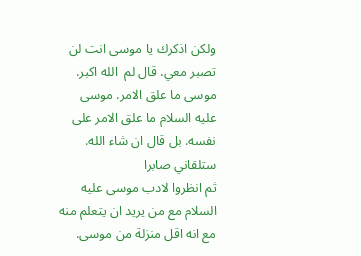ولكن اذكرك يا موسى انت لن تصبر معي. قال لم  الله اكبر. موسى ما علق الامر. موسى عليه السلام ما علق الامر على نفسه. بل قال ان شاء الله. ستلقاني صابرا
ثم انظروا لادب موسى عليه السلام مع من يريد ان يتعلم منه مع انه اقل منزلة من موسى.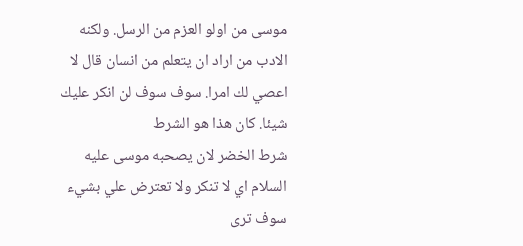موسى من اولو العزم من الرسل. ولكنه الادب من اراد ان يتعلم من انسان قال لا اعصي لك امرا. سوف سوف لن انكر عليك شيئا. كان هذا هو الشرط
شرط الخضر لان يصحبه موسى عليه السلام اي لا تنكر ولا تعترض علي بشيء سوف ترى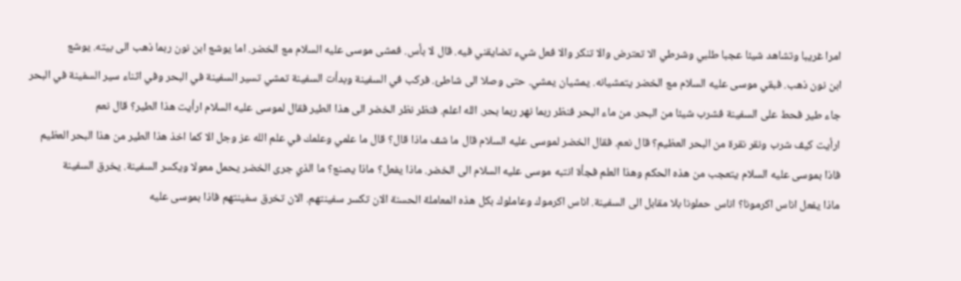امرا غريبا وتشاهد شيئا عجبا طلبي وشرطي الا تعترض والا تنكر والا فعل شيء تضايقني فيه. قال لا بأس. فمشى موسى عليه السلام مع الخضر. اما يوشع ابن نون ربما ذهب الى بيته. يوشع
ابن نون ذهب. فبقي موسى عليه السلام مع الخضر يتمشيانه. يمشيان يمشي. حتى وصلا الى شاطئ. فركب في السفينة وبدأت السفينة تمشي تسير السفينة في البحر وفي اثناء سير السفينة في البحر
جاء طير فحط على السفينة فشرب شيئا من البحر. من ماء البحر فنظر ربما نهر ربما بحر. الله اعلم. فنظر نظر الخضر الى هذا الطير فقال لموسى عليه السلام ارأيت هذا الطير؟ قال نعم
ارأيت كيف شرب ونقر نقرة من البحر العظيم؟ قال نعم. فقال الخضر لموسى عليه السلام قال ما شف ماذا قال؟ قال ما علمي وعلمك في علم الله عز وجل الا كما اخذ هذا الطير من هذا البحر العظيم
فاذا بموسى عليه السلام يتعجب من هذه الحكم وهذا العلم فجأة انتبه موسى عليه السلام الى الخضر. ماذا يفعل؟ ماذا يصنع؟ ما الذي جرى الخضر يحمل معولا ويكسر السفينة. يخرق السفينة
ماذا يفعل اناس اكرمونا؟ اناس حملونا بلا مقابل الى السفينة. اناس اكرموك وعاملوك بكل هذه المعاملة الحسنة الان تكسر سفينتهم. الان تخرق سفينتهم فاذا بموسى عليه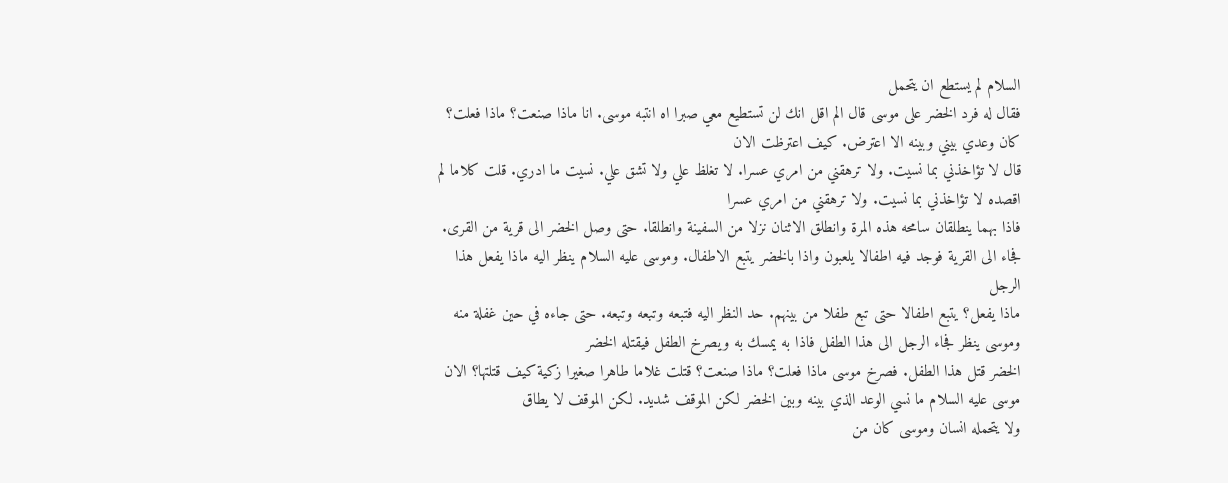السلام لم يستطع ان يتحمل
فقال له فرد الخضر على موسى قال الم اقل انك لن تستطيع معي صبرا اه انتبه موسى. انا ماذا صنعت؟ ماذا فعلت؟ كان وعدي بيني وبينه الا اعترض. كيف اعترظت الان
قال لا تؤاخذني بما نسيت. ولا ترهقني من امري عسرا. لا تغلظ علي ولا تشق علي. نسيت ما ادري. قلت كلاما لم اقصده لا تؤاخذني بما نسيت. ولا ترهقني من امري عسرا
فاذا بهما ينطلقان سامحه هذه المرة وانطلق الاثنان نزلا من السفينة وانطلقا. حتى وصل الخضر الى قرية من القرى. فجاء الى القرية فوجد فيه اطفالا يلعبون واذا بالخضر يتبع الاطفال. وموسى عليه السلام ينظر اليه ماذا يفعل هذا الرجل
ماذا يفعل؟ يتبع اطفالا حتى تبع طفلا من بينهم. حد النظر اليه فتبعه وتبعه وتبعه. حتى جاءه في حين غفلة منه وموسى ينظر فجاء الرجل الى هذا الطفل فاذا به يمسك به ويصرخ الطفل فيقتله الخضر
الخضر قتل هذا الطفل. فصرخ موسى ماذا فعلت؟ ماذا صنعت؟ قتلت غلاما طاهرا صغيرا زكية كيف قتلتها؟ الان موسى عليه السلام ما نسي الوعد الذي بينه وبين الخضر لكن الموقف شديد. لكن الموقف لا يطاق
ولا يتحمله انسان وموسى كان من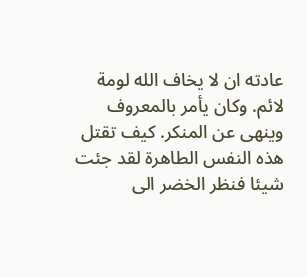عادته ان لا يخاف الله لومة لائم. وكان يأمر بالمعروف وينهى عن المنكر. كيف تقتل هذه النفس الطاهرة لقد جئت شيئا فنظر الخضر الى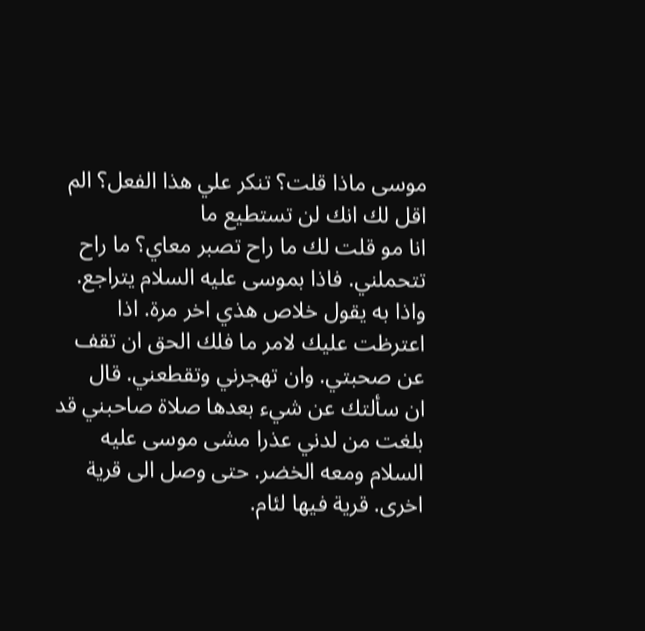موسى ماذا قلت؟ تنكر علي هذا الفعل؟ الم اقل لك انك لن تستطيع ما
انا مو قلت لك ما راح تصبر معاي؟ ما راح تتحملني. فاذا بموسى عليه السلام يتراجع. واذا به يقول خلاص هذي اخر مرة. اذا اعترظت عليك لامر ما فلك الحق ان تقف عن صحبتي. وان تهجرني وتقطعني. قال
ان سألتك عن شيء بعدها صلاة صاحبني قد بلغت من لدني عذرا مشى موسى عليه السلام ومعه الخضر. حتى وصل الى قرية اخرى. قرية فيها لئام.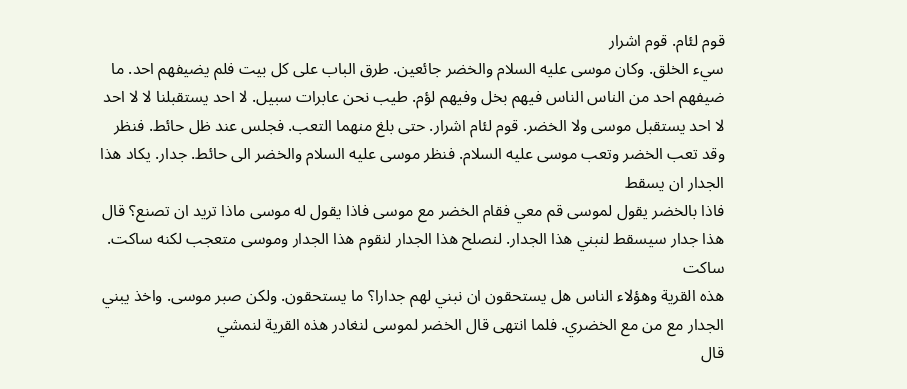قوم لئام. قوم اشرار
سيء الخلق. وكان موسى عليه السلام والخضر جائعين. طرق الباب على كل بيت فلم يضيفهم احد. ما ضيفهم احد من الناس الناس فيهم بخل وفيهم لؤم. طيب نحن عابرات سبيل. لا احد يستقبلنا لا لا احد
لا احد يستقبل موسى ولا الخضر. قوم لئام اشرار. حتى بلغ منهما التعب. فجلس عند ظل حائط. فنظر وقد تعب الخضر وتعب موسى عليه السلام. فنظر موسى عليه السلام والخضر الى حائط. جدار. يكاد هذا الجدار ان يسقط
فاذا بالخضر يقول لموسى قم معي فقام الخضر مع موسى فاذا يقول له موسى ماذا تريد ان تصنع؟ قال هذا جدار سيسقط لنبني هذا الجدار. لنصلح هذا الجدار لنقوم هذا الجدار وموسى متعجب لكنه ساكت. ساكت
هذه القرية وهؤلاء الناس هل يستحقون ان نبني لهم جدارا؟ ما يستحقون. ولكن صبر موسى. واخذ يبني الجدار مع من مع الخضري. فلما انتهى قال الخضر لموسى لنغادر هذه القرية لنمشي
قال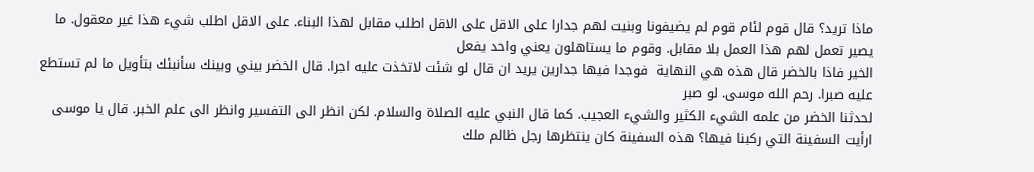ماذا تريد؟ قال قوم لئام قوم لم يضيفونا وبنيت لهم جدارا على الاقل على الاقل اطلب مقابل لهذا البناء. على الاقل اطلب شيء هذا غير معقول. ما يصير تعمل لهم هذا العمل بلا مقابل. وقوم ما يستاهلون يعني واحد يفعل
الخير فاذا بالخضر قال هذه هي النهاية  فوجدا فيها جدارين يريد ان قال لو شئت لاتخذت عليه اجرا. قال الخضر بيني وبينك سأنبئك بتأويل ما لم تستطع عليه صبرا. رحم الله موسى. لو صبر
لحدثنا الخضر من علمه الشيء الكثير والشيء العجيب. كما قال النبي عليه الصلاة والسلام. لكن انظر الى التفسير وانظر الى علم الخبر. قال يا موسى ارأيت السفينة التي ركبنا فيها؟ هذه السفينة كان ينتظرها رجل ظالم ملك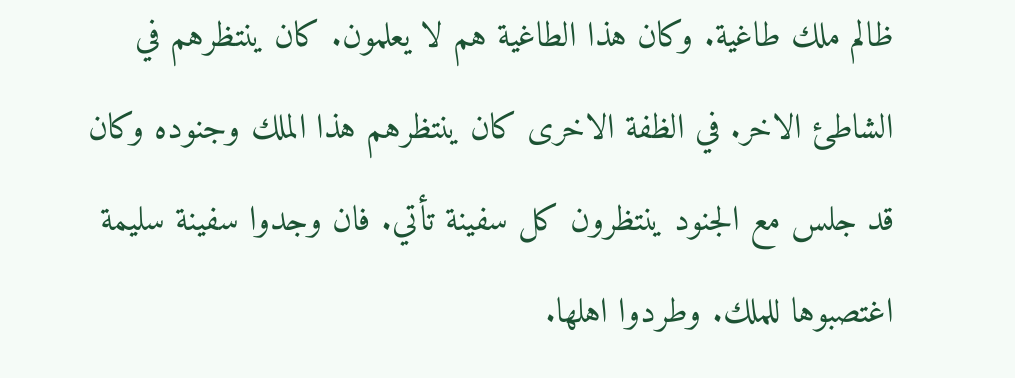ظالم ملك طاغية. وكان هذا الطاغية هم لا يعلمون. كان ينتظرهم في الشاطئ الاخر. في الظفة الاخرى كان ينتظرهم هذا الملك وجنوده وكان قد جلس مع الجنود ينتظرون كل سفينة تأتي. فان وجدوا سفينة سليمة اغتصبوها للملك. وطردوا اهلها.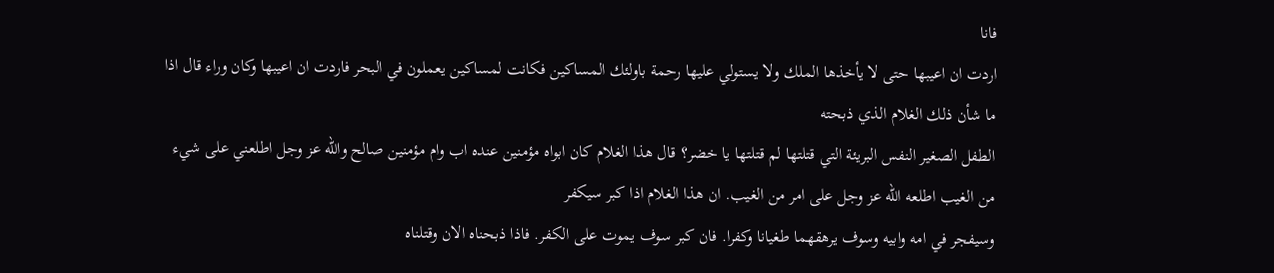فانا
اردت ان اعيبها حتى لا يأخذها الملك ولا يستولي عليها رحمة باولئك المساكين فكانت لمساكين يعملون في البحر فاردت ان اعيبها وكان وراء قال اذا ما شأن ذلك الغلام الذي ذبحته
الطفل الصغير النفس البريئة التي قتلتها لم قتلتها يا خضر؟ قال هذا الغلام كان ابواه مؤمنين عنده اب وام مؤمنين صالح والله عز وجل اطلعني على شيء من الغيب اطلعه الله عز وجل على امر من الغيب. ان هذا الغلام اذا كبر سيكفر
وسيفجر في امه وابيه وسوف يرهقهما طغيانا وكفرا. فان كبر سوف يموت على الكفر. فاذا ذبحناه الان وقتلناه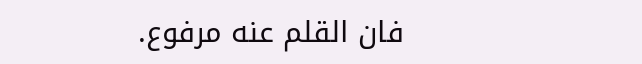فان القلم عنه مرفوع.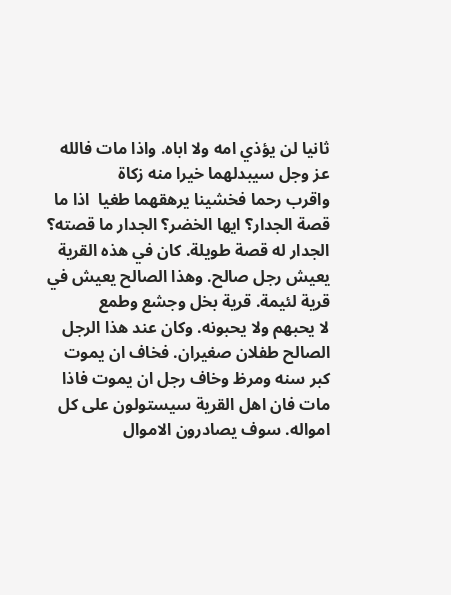ثانيا لن يؤذي امه ولا اباه. واذا مات فالله عز وجل سيبدلهما خيرا منه زكاة
واقرب رحما فخشينا يرهقهما طغيا  اذا ما قصة الجدار؟ ايها الخضر؟ الجدار ما قصته؟ الجدار له قصة طويلة. كان في هذه القرية يعيش رجل صالح. وهذا الصالح يعيش في قرية لئيمة. قرية بخل وجشع وطمع
لا يحبهم ولا يحبونه. وكان عند هذا الرجل الصالح طفلان صغيران. فخاف ان يموت كبر سنه ومرظ وخاف رجل ان يموت فاذا مات فان اهل القرية سيستولون على كل امواله. سوف يصادرون الاموال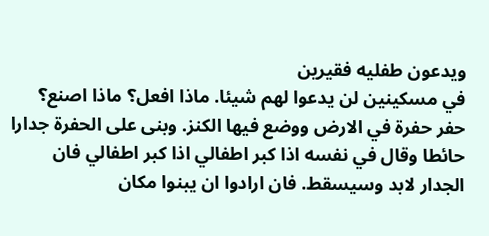ويدعون طفليه فقيرين
في مسكينين لن يدعوا لهم شيئا. ماذا افعل؟ ماذا اصنع؟ حفر حفرة في الارض ووضع فيها الكنز. وبنى على الحفرة جدارا حائطا وقال في نفسه اذا كبر اطفالي اذا كبر اطفالي فان الجدار لابد وسيسقط. فان ارادوا ان يبنوا مكان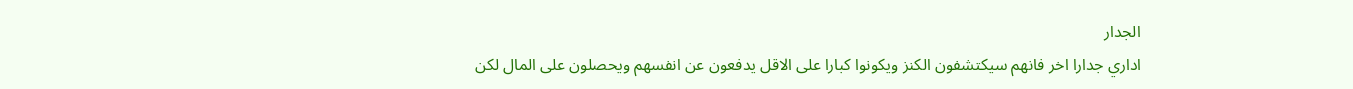الجدار
اداري جدارا اخر فانهم سيكتشفون الكنز ويكونوا كبارا على الاقل يدفعون عن انفسهم ويحصلون على المال لكن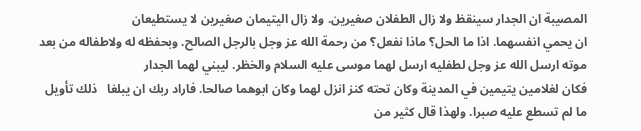المصيبة ان الجدار سينقظ ولا زال الطفلان صغيرين. ولا زال اليتيمان صغيرين لا يستطيعان
ان يحمي انفسهما. اذا ما الحل؟ ماذا نفعل؟ من رحمة الله عز وجل بالرجل الصالح. وبحفظه له ولاطفاله من بعد موته ارسل الله عز وجل لطفليه ارسل لهما موسى عليه السلام والخظر. ليبني لهما الجدار
فكان لغلامين يتيمين في المدينة وكان تحته كنز انزل لهما وكان ابوهما صالحا. فاراد ربك ان يبلغا   ذلك تأويل ما لم تسطع عليه صبرا. ولهذا قال كثير من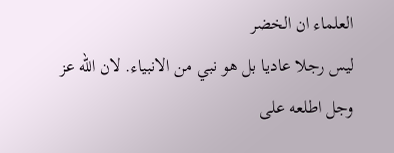العلماء ان الخضر
ليس رجلا عاديا بل هو نبي من الانبياء. لان الله عز وجل اطلعه على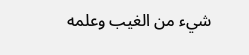شيء من الغيب وعلمه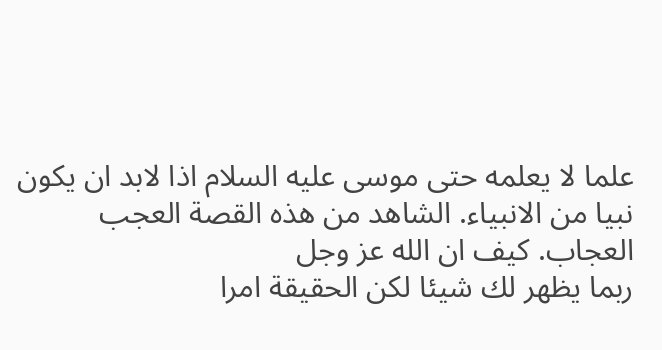علما لا يعلمه حتى موسى عليه السلام اذا لابد ان يكون نبيا من الانبياء. الشاهد من هذه القصة العجب العجاب. كيف ان الله عز وجل
ربما يظهر لك شيئا لكن الحقيقة امرا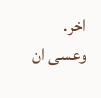اخر. وعسى ان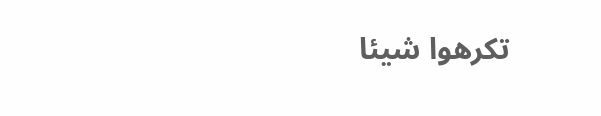تكرهوا شيئا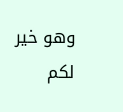وهو خير لكم